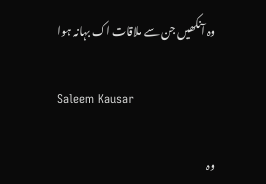وہ آنکھیں جن سے ملاقات اک بہانہ ہوا

Saleem Kausar

وہ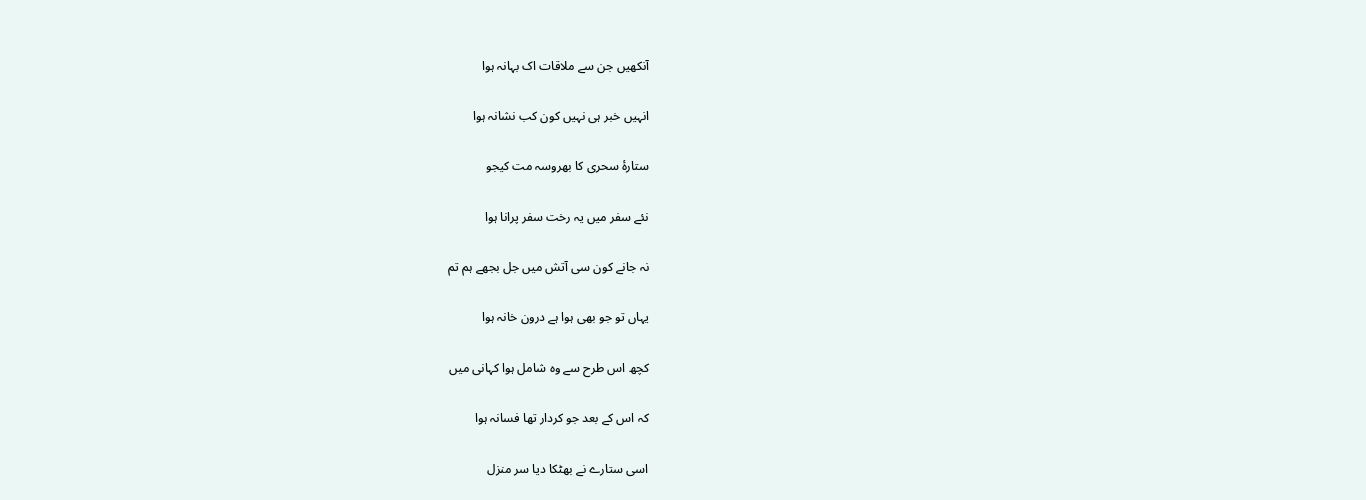آنکھیں جن سے ملاقات اک بہانہ ہوا

انہیں خبر ہی نہیں کون کب نشانہ ہوا

ستارۂ سحری کا بھروسہ مت کیجو

نئے سفر میں یہ رخت سفر پرانا ہوا

نہ جانے کون سی آتش میں جل بجھے ہم تم

یہاں تو جو بھی ہوا ہے درون خانہ ہوا

کچھ اس طرح سے وہ شامل ہوا کہانی میں

کہ اس کے بعد جو کردار تھا فسانہ ہوا

اسی ستارے نے بھٹکا دیا سر منزل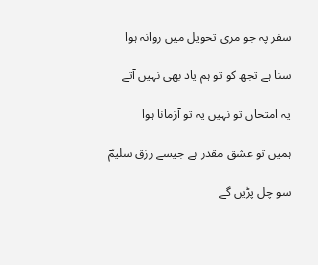سفر پہ جو مری تحویل میں روانہ ہوا

سنا ہے تجھ کو تو ہم یاد بھی نہیں آتے

یہ امتحاں تو نہیں یہ تو آزمانا ہوا

ہمیں تو عشق مقدر ہے جیسے رزق سلیمؔ

سو چل پڑیں گے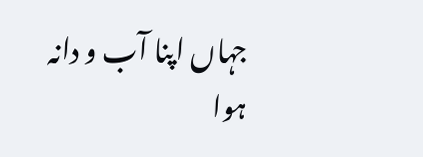جہاں اپنا آب و دانہ ہوا